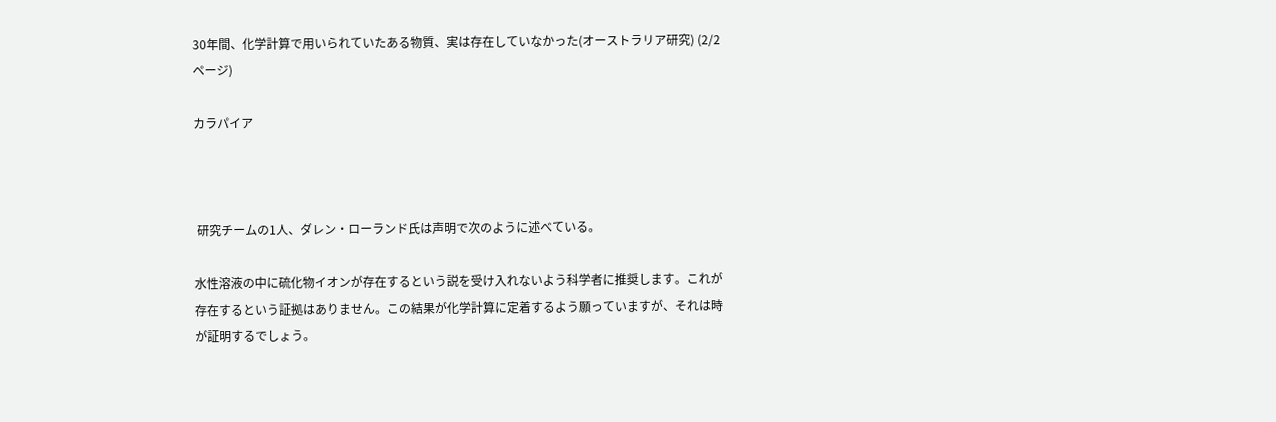30年間、化学計算で用いられていたある物質、実は存在していなかった(オーストラリア研究) (2/2ページ)

カラパイア



 研究チームの1人、ダレン・ローランド氏は声明で次のように述べている。

水性溶液の中に硫化物イオンが存在するという説を受け入れないよう科学者に推奨します。これが存在するという証拠はありません。この結果が化学計算に定着するよう願っていますが、それは時が証明するでしょう。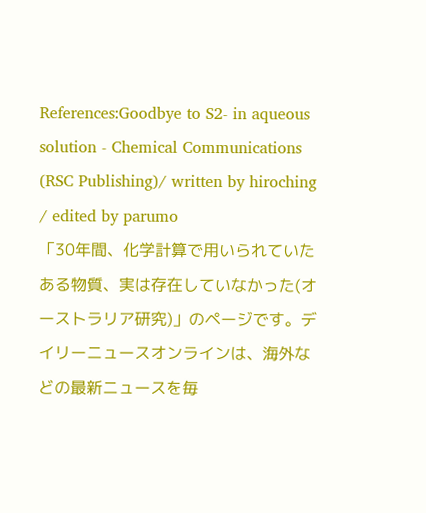References:Goodbye to S2- in aqueous solution - Chemical Communications (RSC Publishing)/ written by hiroching / edited by parumo
「30年間、化学計算で用いられていたある物質、実は存在していなかった(オーストラリア研究)」のページです。デイリーニュースオンラインは、海外などの最新ニュースを毎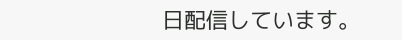日配信しています。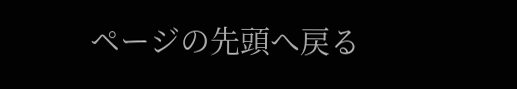ページの先頭へ戻る